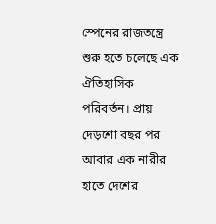স্পেনের রাজতন্ত্রে শুরু হতে চলেছে এক ঐতিহাসিক পরিবর্তন। প্রায় দেড়শো বছর পর আবার এক নারীর হাতে দেশের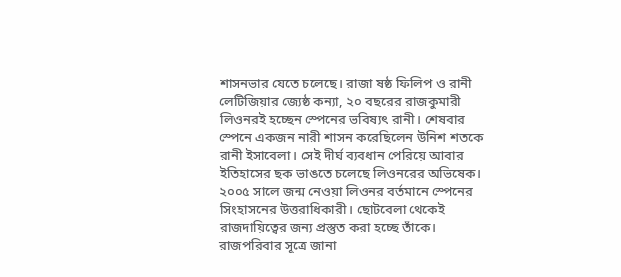শাসনভার যেতে চলেছে। রাজা ষষ্ঠ ফিলিপ ও রানী লেটিজিয়ার জ্যেষ্ঠ কন্যা, ২০ বছরের রাজকুমারী লিওনরই হচ্ছেন স্পেনের ভবিষ্যৎ রানী। শেষবার স্পেনে একজন নারী শাসন করেছিলেন উনিশ শতকে রানী ইসাবেলা। সেই দীর্ঘ ব্যবধান পেরিয়ে আবার ইতিহাসের ছক ভাঙতে চলেছে লিওনরের অভিষেক।
২০০৫ সালে জন্ম নেওয়া লিওনর বর্তমানে স্পেনের সিংহাসনের উত্তরাধিকারী। ছোটবেলা থেকেই রাজদায়িত্বের জন্য প্রস্তুত করা হচ্ছে তাঁকে। রাজপরিবার সূত্রে জানা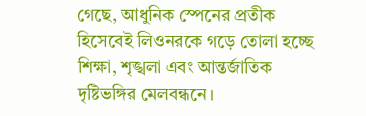গেছে, আধুনিক স্পেনের প্রতীক হিসেবেই লিওনরকে গড়ে তোলা হচ্ছে শিক্ষা, শৃঙ্খলা এবং আন্তর্জাতিক দৃষ্টিভঙ্গির মেলবন্ধনে।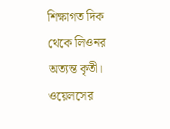শিক্ষাগত দিক থেকে লিওনর অত্যন্ত কৃতী। ওয়েলসের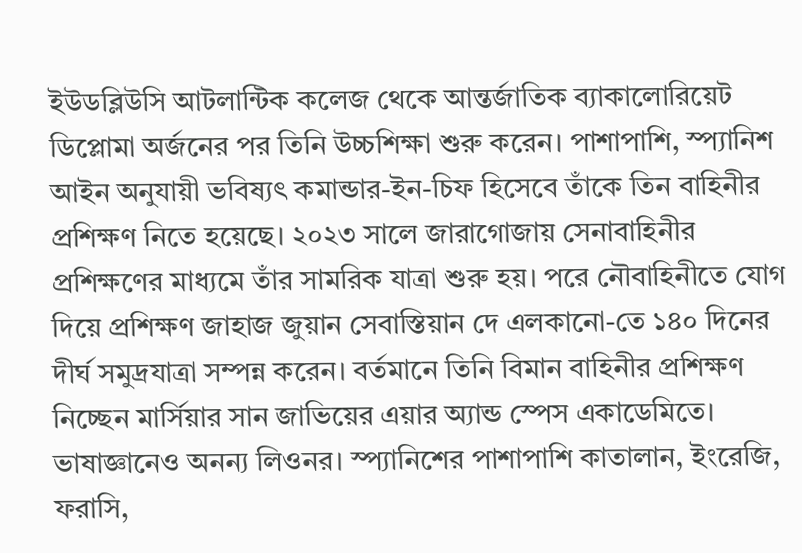ইউডব্লিউসি আটলান্টিক কলেজ থেকে আন্তর্জাতিক ব্যাকালোরিয়েট ডিপ্লোমা অর্জনের পর তিনি উচ্চশিক্ষা শুরু করেন। পাশাপাশি, স্প্যানিশ আইন অনুযায়ী ভবিষ্যৎ কমান্ডার-ইন-চিফ হিসেবে তাঁকে তিন বাহিনীর প্রশিক্ষণ নিতে হয়েছে। ২০২৩ সালে জারাগোজায় সেনাবাহিনীর প্রশিক্ষণের মাধ্যমে তাঁর সামরিক যাত্রা শুরু হয়। পরে নৌবাহিনীতে যোগ দিয়ে প্রশিক্ষণ জাহাজ জুয়ান সেবাস্তিয়ান দে এলকানো-তে ১৪০ দিনের দীর্ঘ সমুদ্রযাত্রা সম্পন্ন করেন। বর্তমানে তিনি বিমান বাহিনীর প্রশিক্ষণ নিচ্ছেন মার্সিয়ার সান জাভিয়ের এয়ার অ্যান্ড স্পেস একাডেমিতে।
ভাষাজ্ঞানেও অনন্য লিওনর। স্প্যানিশের পাশাপাশি কাতালান, ইংরেজি, ফরাসি,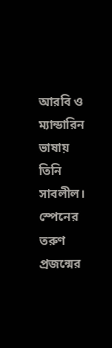আরবি ও ম্যান্ডারিন ভাষায় তিনি সাবলীল। স্পেনের তরুণ প্রজন্মের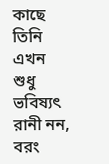কাছে তিনি এখন শুধু ভবিষ্যৎ রানী নন, বরং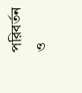পরিবর্তন ও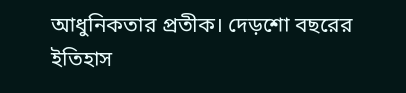আধুনিকতার প্রতীক। দেড়শো বছরের ইতিহাস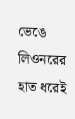ভেঙে লিওনরের হাত ধরেই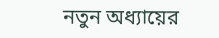নতুন অধ্যায়ের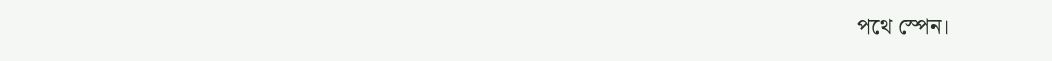পথে স্পেন।